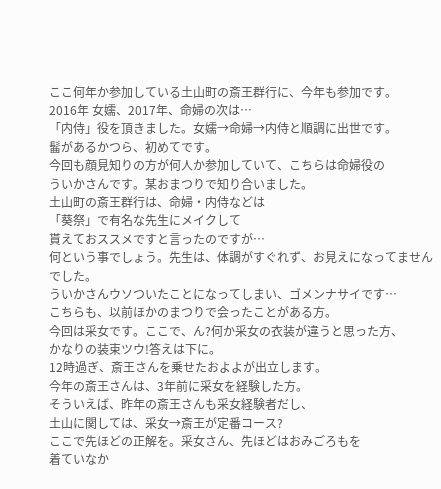ここ何年か参加している土山町の斎王群行に、今年も参加です。
2016年 女嬬、2017年、命婦の次は…
「内侍」役を頂きました。女嬬→命婦→内侍と順調に出世です。
髷があるかつら、初めてです。
今回も顔見知りの方が何人か参加していて、こちらは命婦役の
ういかさんです。某おまつりで知り合いました。
土山町の斎王群行は、命婦・内侍などは
「葵祭」で有名な先生にメイクして
貰えておススメですと言ったのですが…
何という事でしょう。先生は、体調がすぐれず、お見えになってませんでした。
ういかさんウソついたことになってしまい、ゴメンナサイです…
こちらも、以前ほかのまつりで会ったことがある方。
今回は采女です。ここで、ん?何か采女の衣装が違うと思った方、
かなりの装束ツウ!答えは下に。
12時過ぎ、斎王さんを乗せたおよよが出立します。
今年の斎王さんは、3年前に采女を経験した方。
そういえば、昨年の斎王さんも采女経験者だし、
土山に関しては、采女→斎王が定番コース?
ここで先ほどの正解を。采女さん、先ほどはおみごろもを
着ていなか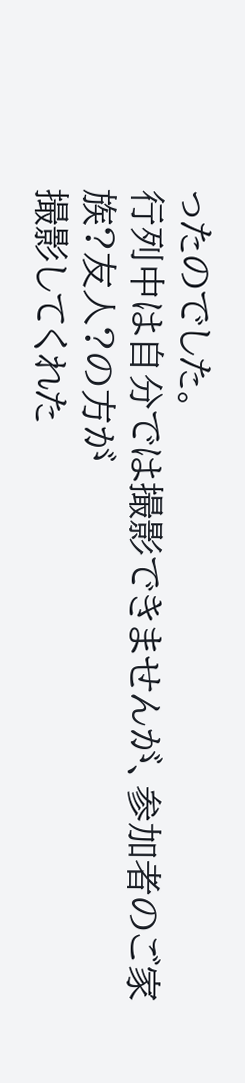ったのでした。
行列中は自分では撮影できませんが、参加者のご家族?友人?の方が
撮影してくれた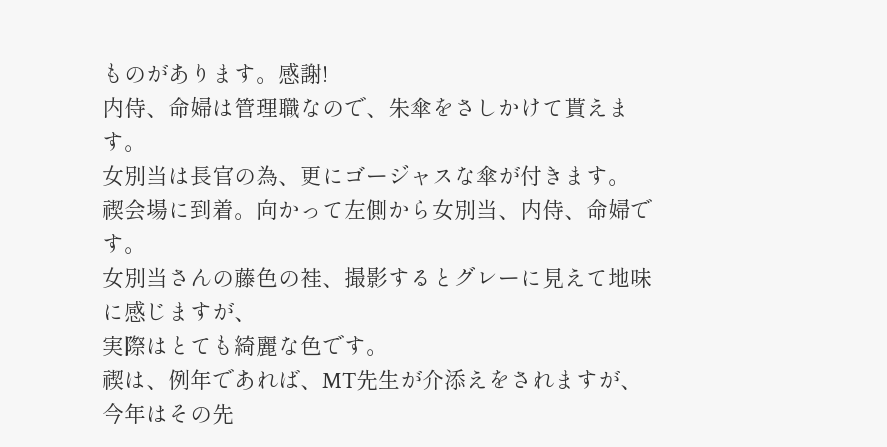ものがあります。感謝!
内侍、命婦は管理職なので、朱傘をさしかけて貰えます。
女別当は長官の為、更にゴージャスな傘が付きます。
禊会場に到着。向かって左側から女別当、内侍、命婦です。
女別当さんの藤色の袿、撮影するとグレーに見えて地味に感じますが、
実際はとても綺麗な色です。
禊は、例年であれば、MT先生が介添えをされますが、
今年はその先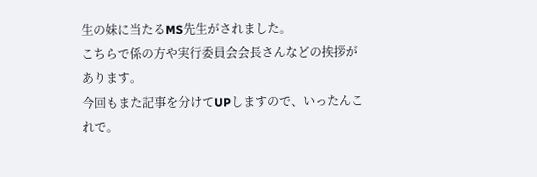生の妹に当たるMS先生がされました。
こちらで係の方や実行委員会会長さんなどの挨拶があります。
今回もまた記事を分けてUPしますので、いったんこれで。